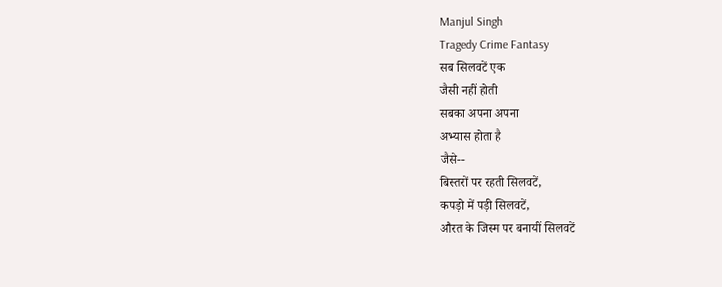Manjul Singh
Tragedy Crime Fantasy
सब सिलवटें एक
जैसी नहीं होती
सबका अपना अपना
अभ्यास होता है
जैसे--
बिस्तरों पर रहती सिलवटें,
कपड़ो में पड़ी सिलवटें,
औरत के जिस्म पर बनायीं सिलवटें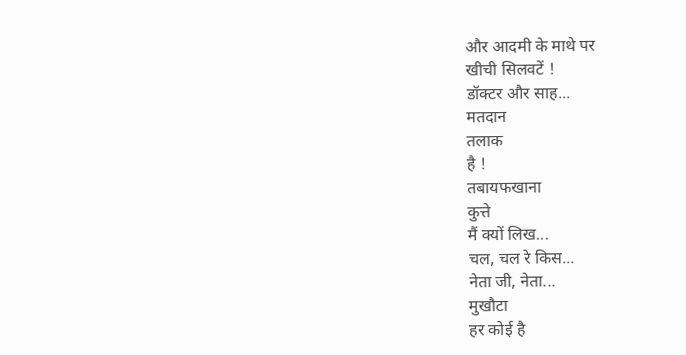और आदमी के माथे पर
खीची सिलवटें !
डॉक्टर और साह...
मतदान
तलाक
है !
तबायफखाना
कुत्ते
मैं क्यों लिख...
चल, चल रे किस...
नेता जी, नेता...
मुखौटा
हर कोई है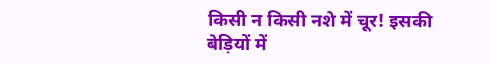किसी न किसी नशे में चूर! इसकी बेड़ियों में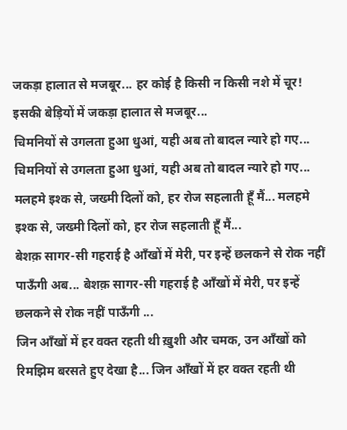जकड़ा हालात से मजबूर... हर कोई है किसी न किसी नशे में चूर! इसकी बेड़ियों में जकड़ा हालात से मजबूर...
चिमनियों से उगलता हुआ धुआं, यही अब तो बादल न्यारे हो गए... चिमनियों से उगलता हुआ धुआं, यही अब तो बादल न्यारे हो गए...
मलहमे इश्क से, जख्मी दिलों को, हर रोज सहलाती हूँ मैं... मलहमे इश्क से, जख्मी दिलों को, हर रोज सहलाती हूँ मैं...
बेशक़ सागर-सी गहराई है आँखों में मेरी, पर इन्हें छलकने से रोक नहीं पाऊँगी अब... बेशक़ सागर-सी गहराई है आँखों में मेरी, पर इन्हें छलकने से रोक नहीं पाऊँगी ...
जिन आँखों में हर वक्त रहती थी ख़ुशी और चमक, उन आँखों को रिमझिम बरसते हुए देखा है... जिन आँखों में हर वक्त रहती थी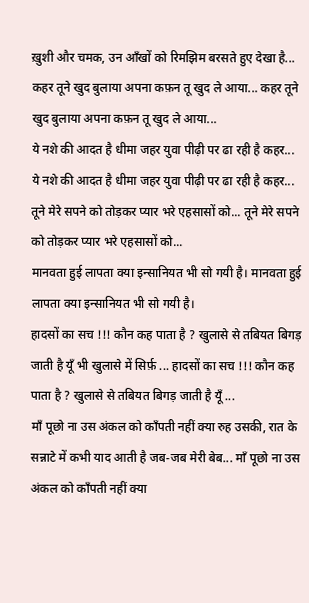ख़ुशी और चमक, उन आँखों को रिमझिम बरसते हुए देखा है...
कहर तूने खुद बुलाया अपना कफ़न तू खुद ले आया... कहर तूने खुद बुलाया अपना कफ़न तू खुद ले आया...
ये नशे की आदत है धीमा जहर युवा पीढ़ी पर ढा रही है कहर... ये नशे की आदत है धीमा जहर युवा पीढ़ी पर ढा रही है कहर...
तूने मेरे सपने को तोड़कर प्यार भरे एहसासों को... तूने मेरे सपने को तोड़कर प्यार भरे एहसासों को...
मानवता हुई लापता क्या इन्सानियत भी सो गयी है। मानवता हुई लापता क्या इन्सानियत भी सो गयी है।
हादसों का सच !!! कौन कह पाता है ? खुलासे से तबियत बिगड़ जाती है यूँ भी खुलासे में सिर्फ़ ... हादसों का सच !!! कौन कह पाता है ? खुलासे से तबियत बिगड़ जाती है यूँ ...
माँ पूछो ना उस अंकल को काँपती नहीं क्या रुह उसकी, रात के सन्नाटे में कभी याद आती है जब-जब मेरी बेब... माँ पूछो ना उस अंकल को काँपती नहीं क्या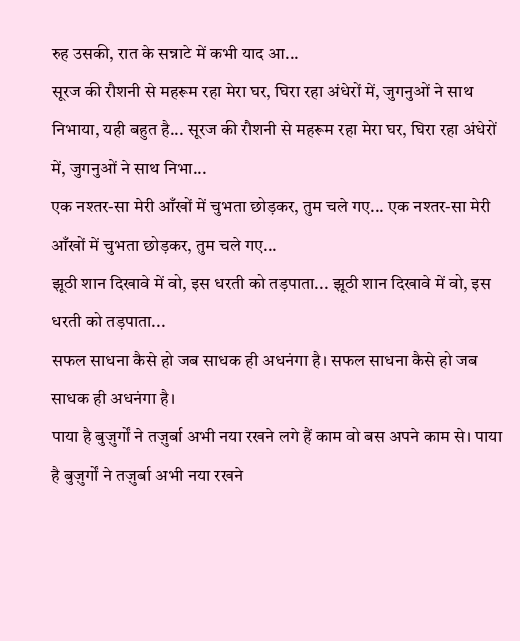रुह उसकी, रात के सन्नाटे में कभी याद आ...
सूरज की रौशनी से महरूम रहा मेरा घर, घिरा रहा अंधेरों में, जुगनुओं ने साथ निभाया, यही बहुत है... सूरज की रौशनी से महरूम रहा मेरा घर, घिरा रहा अंधेरों में, जुगनुओं ने साथ निभा...
एक नश्तर-सा मेरी आँखों में चुभता छोड़कर, तुम चले गए... एक नश्तर-सा मेरी आँखों में चुभता छोड़कर, तुम चले गए...
झूठी शान दिखावे में वो, इस धरती को तड़पाता... झूठी शान दिखावे में वो, इस धरती को तड़पाता...
सफल साधना कैसे हो जब साधक ही अधनंगा है। सफल साधना कैसे हो जब साधक ही अधनंगा है।
पाया है बुज़ुर्गों ने तज़ुर्बा अभी नया रखने लगे हैं काम वो बस अपने काम से। पाया है बुज़ुर्गों ने तज़ुर्बा अभी नया रखने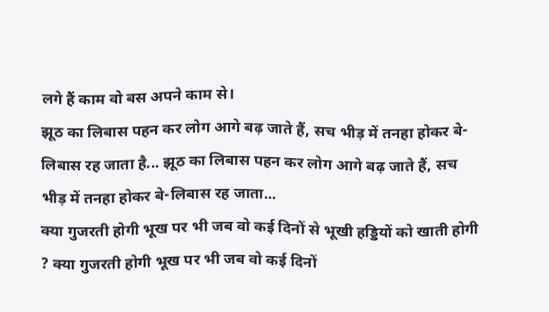लगे हैं काम वो बस अपने काम से।
झूठ का लिबास पहन कर लोग आगे बढ़ जाते हैं, सच भीड़ में तनहा होकर बे-लिबास रह जाता है... झूठ का लिबास पहन कर लोग आगे बढ़ जाते हैं, सच भीड़ में तनहा होकर बे-लिबास रह जाता...
क्या गुजरती होगी भूख पर भी जब वो कई दिनों से भूखी हड्डियों को खाती होगी ? क्या गुजरती होगी भूख पर भी जब वो कई दिनों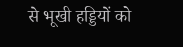से भूखी हड्डियों को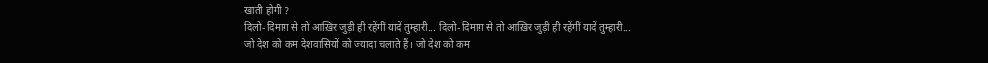खाती होगी ?
दिलो-दिमाग़ से तो आख़िर जुड़ी ही रहेंगीं यादें तुम्हारी... दिलो-दिमाग़ से तो आख़िर जुड़ी ही रहेंगीं यादें तुम्हारी...
जो देश को कम देशवासियों को ज्यादा चलाते हैं। जो देश को कम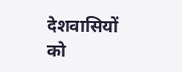देशवासियों को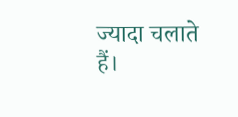ज्यादा चलाते हैं।